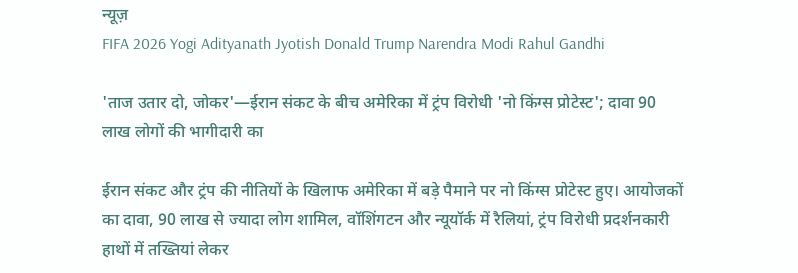न्यूज़
FIFA 2026 Yogi Adityanath Jyotish Donald Trump Narendra Modi Rahul Gandhi

'ताज उतार दो, जोकर'—ईरान संकट के बीच अमेरिका में ट्रंप विरोधी 'नो किंग्स प्रोटेस्ट'; दावा 90 लाख लोगों की भागीदारी का

ईरान संकट और ट्रंप की नीतियों के खिलाफ अमेरिका में बड़े पैमाने पर नो किंग्स प्रोटेस्ट हुए। आयोजकों का दावा, 90 लाख से ज्यादा लोग शामिल, वॉशिंगटन और न्यूयॉर्क में रैलियां, ट्रंप विरोधी प्रदर्शनकारी हाथों में तख्तियां लेकर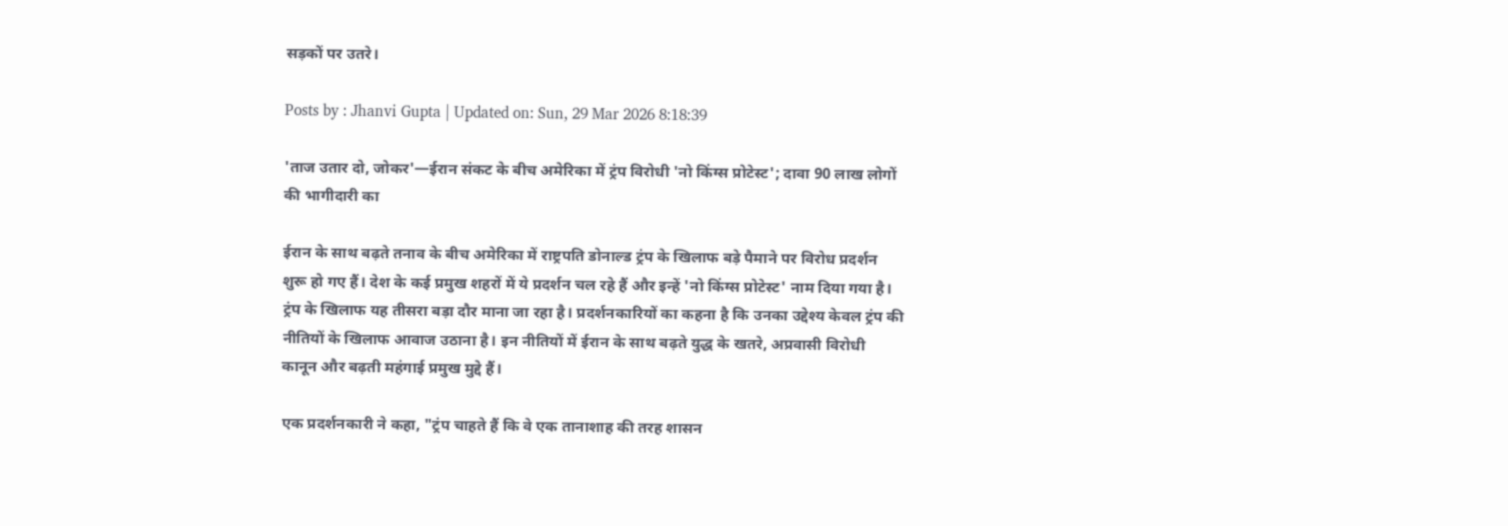सड़कों पर उतरे।

Posts by : Jhanvi Gupta | Updated on: Sun, 29 Mar 2026 8:18:39

'ताज उतार दो, जोकर'—ईरान संकट के बीच अमेरिका में ट्रंप विरोधी 'नो किंग्स प्रोटेस्ट'; दावा 90 लाख लोगों की भागीदारी का

ईरान के साथ बढ़ते तनाव के बीच अमेरिका में राष्ट्रपति डोनाल्ड ट्रंप के खिलाफ बड़े पैमाने पर विरोध प्रदर्शन शुरू हो गए हैं। देश के कई प्रमुख शहरों में ये प्रदर्शन चल रहे हैं और इन्हें 'नो किंग्स प्रोटेस्ट' नाम दिया गया है। ट्रंप के खिलाफ यह तीसरा बड़ा दौर माना जा रहा है। प्रदर्शनकारियों का कहना है कि उनका उद्देश्य केवल ट्रंप की नीतियों के खिलाफ आवाज उठाना है। इन नीतियों में ईरान के साथ बढ़ते युद्ध के खतरे, अप्रवासी विरोधी कानून और बढ़ती महंगाई प्रमुख मुद्दे हैं।

एक प्रदर्शनकारी ने कहा, "ट्रंप चाहते हैं कि वे एक तानाशाह की तरह शासन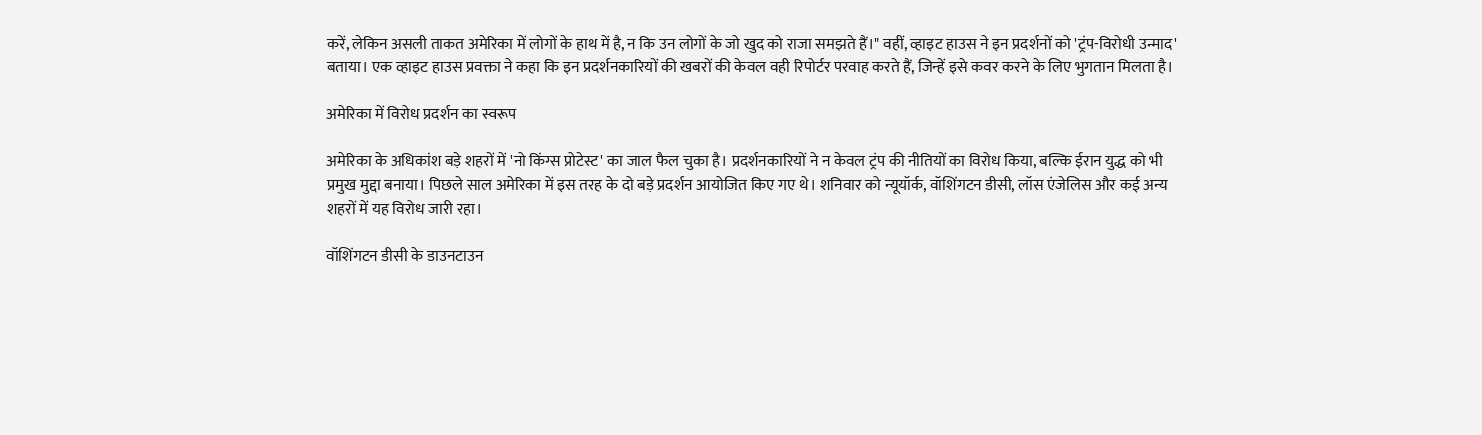करें, लेकिन असली ताकत अमेरिका में लोगों के हाथ में है, न कि उन लोगों के जो खुद को राजा समझते हैं।" वहीं, व्हाइट हाउस ने इन प्रदर्शनों को 'ट्रंप-विरोधी उन्माद' बताया। एक व्हाइट हाउस प्रवक्ता ने कहा कि इन प्रदर्शनकारियों की खबरों की केवल वही रिपोर्टर परवाह करते हैं, जिन्हें इसे कवर करने के लिए भुगतान मिलता है।

अमेरिका में विरोध प्रदर्शन का स्वरूप

अमेरिका के अधिकांश बड़े शहरों में 'नो किंग्स प्रोटेस्ट' का जाल फैल चुका है। प्रदर्शनकारियों ने न केवल ट्रंप की नीतियों का विरोध किया, बल्कि ईरान युद्ध को भी प्रमुख मुद्दा बनाया। पिछले साल अमेरिका में इस तरह के दो बड़े प्रदर्शन आयोजित किए गए थे। शनिवार को न्यूयॉर्क, वॉशिंगटन डीसी, लॉस एंजेलिस और कई अन्य शहरों में यह विरोध जारी रहा।

वॉशिंगटन डीसी के डाउनटाउन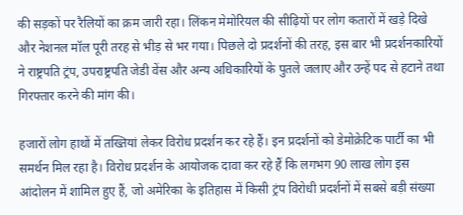की सड़कों पर रैलियों का क्रम जारी रहा। लिंकन मेमोरियल की सीढ़ियों पर लोग कतारों में खड़े दिखे और नेशनल मॉल पूरी तरह से भीड़ से भर गया। पिछले दो प्रदर्शनों की तरह, इस बार भी प्रदर्शनकारियों ने राष्ट्रपति ट्रंप, उपराष्ट्रपति जेडी वेंस और अन्य अधिकारियों के पुतले जलाए और उन्हें पद से हटाने तथा गिरफ्तार करने की मांग की।

हजारों लोग हाथों में तख्तियां लेकर विरोध प्रदर्शन कर रहे हैं। इन प्रदर्शनों को डेमोक्रेटिक पार्टी का भी समर्थन मिल रहा है। विरोध प्रदर्शन के आयोजक दावा कर रहे हैं कि लगभग 90 लाख लोग इस आंदोलन में शामिल हुए हैं, जो अमेरिका के इतिहास में किसी ट्रंप विरोधी प्रदर्शनों में सबसे बड़ी संख्या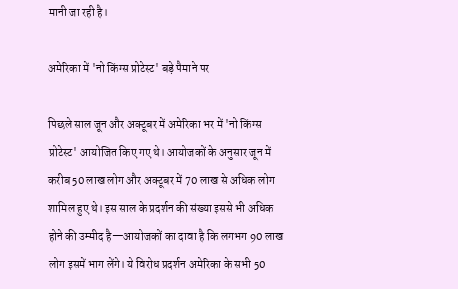मानी जा रही है।

अमेरिका में 'नो किंग्स प्रोटेस्ट' बड़े पैमाने पर

पिछले साल जून और अक्टूबर में अमेरिका भर में 'नो किंग्स प्रोटेस्ट' आयोजित किए गए थे। आयोजकों के अनुसार जून में करीब 50 लाख लोग और अक्टूबर में 70 लाख से अधिक लोग शामिल हुए थे। इस साल के प्रदर्शन की संख्या इससे भी अधिक होने की उम्मीद है—आयोजकों का दावा है कि लगभग 90 लाख लोग इसमें भाग लेंगे। ये विरोध प्रदर्शन अमेरिका के सभी 50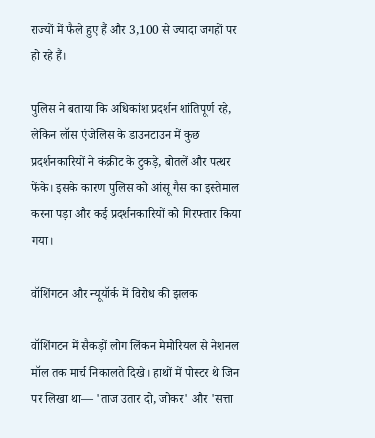राज्यों में फैले हुए हैं और 3,100 से ज्यादा जगहों पर हो रहे हैं।

पुलिस ने बताया कि अधिकांश प्रदर्शन शांतिपूर्ण रहे, लेकिन लॉस एंजेलिस के डाउनटाउन में कुछ प्रदर्शनकारियों ने कंक्रीट के टुकड़े, बोतलें और पत्थर फेंके। इसके कारण पुलिस को आंसू गैस का इस्तेमाल करना पड़ा और कई प्रदर्शनकारियों को गिरफ्तार किया गया।

वॉशिंगटन और न्यूयॉर्क में विरोध की झलक

वॉशिंगटन में सैकड़ों लोग लिंकन मेमोरियल से नेशनल मॉल तक मार्च निकालते दिखे। हाथों में पोस्टर थे जिन पर लिखा था— 'ताज उतार दो, जोकर' और 'सत्ता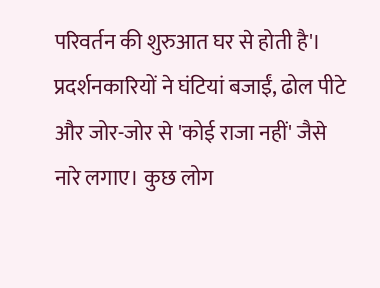परिवर्तन की शुरुआत घर से होती है'। प्रदर्शनकारियों ने घंटियां बजाईं, ढोल पीटे और जोर-जोर से 'कोई राजा नहीं' जैसे नारे लगाए। कुछ लोग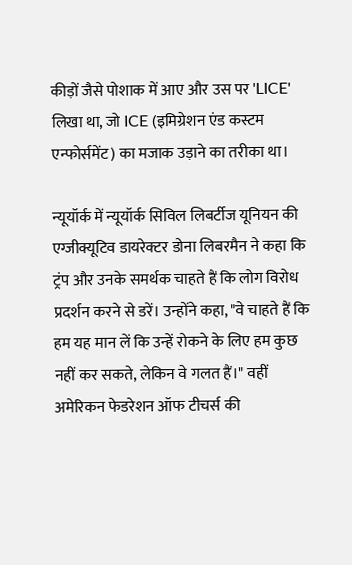कीड़ों जैसे पोशाक में आए और उस पर 'LICE' लिखा था, जो ICE (इमिग्रेशन एंड कस्टम एन्फोर्समेंट) का मजाक उड़ाने का तरीका था।

न्यूयॉर्क में न्यूयॉर्क सिविल लिबर्टीज यूनियन की एग्जीक्यूटिव डायरेक्टर डोना लिबरमैन ने कहा कि ट्रंप और उनके समर्थक चाहते हैं कि लोग विरोध प्रदर्शन करने से डरें। उन्होंने कहा, "वे चाहते हैं कि हम यह मान लें कि उन्हें रोकने के लिए हम कुछ नहीं कर सकते, लेकिन वे गलत हैं।" वहीं अमेरिकन फेडरेशन ऑफ टीचर्स की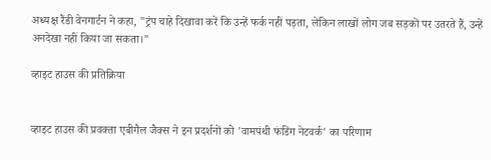अध्यक्ष रैंडी वेनगार्टन ने कहा, "ट्रंप चाहे दिखावा करें कि उन्हें फर्क नहीं पड़ता, लेकिन लाखों लोग जब सड़कों पर उतरते हैं, उन्हें अनदेखा नहीं किया जा सकता।"

व्हाइट हाउस की प्रतिक्रिया


व्हाइट हाउस की प्रवक्ता एबीगैल जैक्स ने इन प्रदर्शनों को 'वामपंथी फंडिंग नेटवर्क' का परिणाम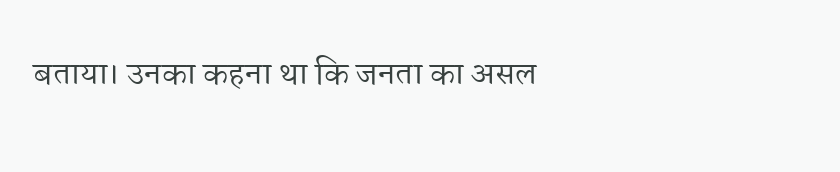बताया। उनका कहना था कि जनता का असल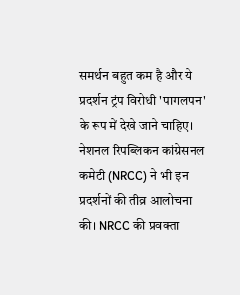समर्थन बहुत कम है और ये प्रदर्शन ट्रंप विरोधी 'पागलपन' के रूप में देखे जाने चाहिए। नेशनल रिपब्लिकन कांग्रेसनल कमेटी (NRCC) ने भी इन प्रदर्शनों की तीव्र आलोचना की। NRCC की प्रवक्ता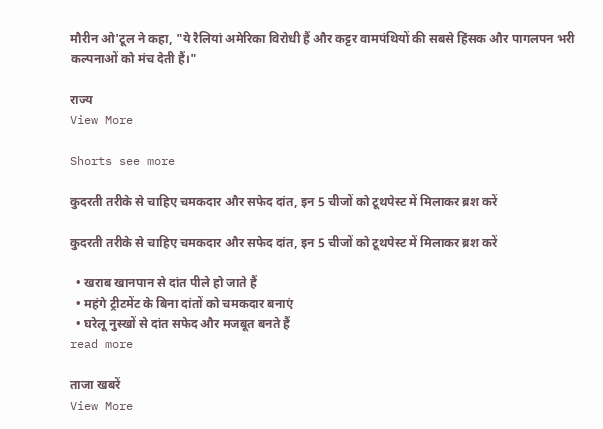मौरीन ओ'टूल ने कहा, "ये रैलियां अमेरिका विरोधी हैं और कट्टर वामपंथियों की सबसे हिंसक और पागलपन भरी कल्पनाओं को मंच देती हैं।"

राज्य
View More

Shorts see more

कुदरती तरीके से चाहिए चमकदार और सफेद दांत, इन 5 चीजों को टूथपेस्ट में मिलाकर ब्रश करें

कुदरती तरीके से चाहिए चमकदार और सफेद दांत, इन 5 चीजों को टूथपेस्ट में मिलाकर ब्रश करें

  • खराब खानपान से दांत पीले हो जाते हैं
  • महंगे ट्रीटमेंट के बिना दांतों को चमकदार बनाएं
  • घरेलू नुस्खों से दांत सफेद और मजबूत बनते हैं
read more

ताजा खबरें
View More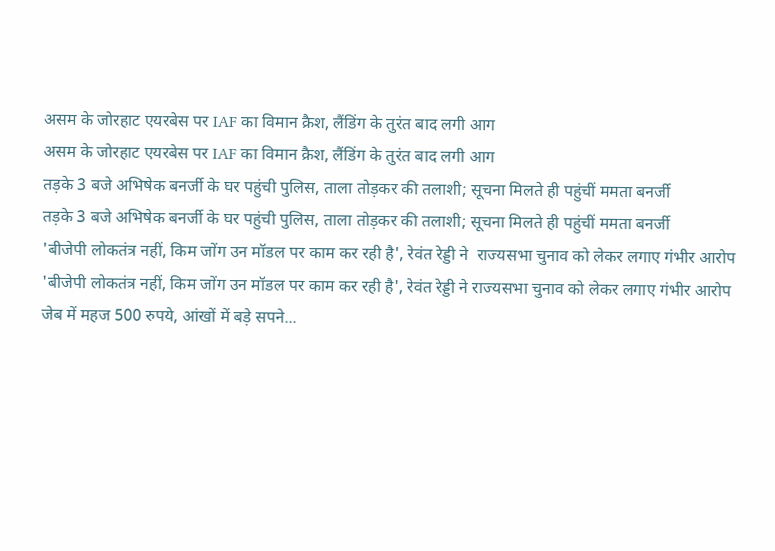असम के जोरहाट एयरबेस पर IAF का विमान क्रैश, लैंडिंग के तुरंत बाद लगी आग
असम के जोरहाट एयरबेस पर IAF का विमान क्रैश, लैंडिंग के तुरंत बाद लगी आग
तड़के 3 बजे अभिषेक बनर्जी के घर पहुंची पुलिस, ताला तोड़कर की तलाशी; सूचना मिलते ही पहुंचीं ममता बनर्जी
तड़के 3 बजे अभिषेक बनर्जी के घर पहुंची पुलिस, ताला तोड़कर की तलाशी; सूचना मिलते ही पहुंचीं ममता बनर्जी
'बीजेपी लोकतंत्र नहीं, किम जोंग उन मॉडल पर काम कर रही है', रेवंत रेड्डी ने  राज्यसभा चुनाव को लेकर लगाए गंभीर आरोप
'बीजेपी लोकतंत्र नहीं, किम जोंग उन मॉडल पर काम कर रही है', रेवंत रेड्डी ने राज्यसभा चुनाव को लेकर लगाए गंभीर आरोप
जेब में महज 500 रुपये, आंखों में बड़े सपने...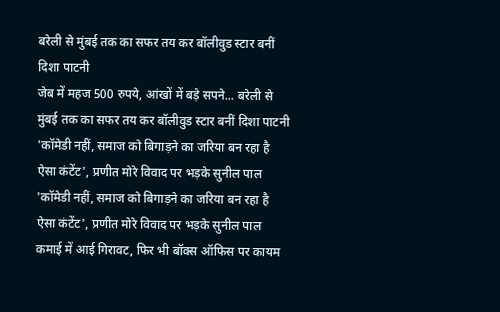बरेली से मुंबई तक का सफर तय कर बॉलीवुड स्टार बनीं दिशा पाटनी
जेब में महज 500 रुपये, आंखों में बड़े सपने... बरेली से मुंबई तक का सफर तय कर बॉलीवुड स्टार बनीं दिशा पाटनी
'कॉमेडी नहीं, समाज को बिगाड़ने का जरिया बन रहा है ऐसा कंटेंट', प्रणीत मोरे विवाद पर भड़के सुनील पाल
'कॉमेडी नहीं, समाज को बिगाड़ने का जरिया बन रहा है ऐसा कंटेंट', प्रणीत मोरे विवाद पर भड़के सुनील पाल
कमाई में आई गिरावट, फिर भी बॉक्स ऑफिस पर कायम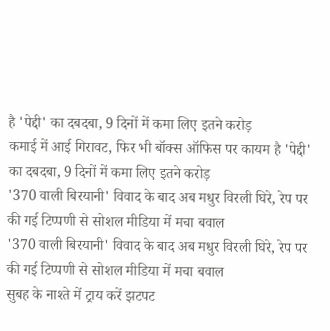है 'पेद्दी' का दबदबा, 9 दिनों में कमा लिए इतने करोड़
कमाई में आई गिरावट, फिर भी बॉक्स ऑफिस पर कायम है 'पेद्दी' का दबदबा, 9 दिनों में कमा लिए इतने करोड़
'370 वाली बिरयानी' विवाद के बाद अब मधुर विरली घिरे, रेप पर की गई टिप्पणी से सोशल मीडिया में मचा बवाल
'370 वाली बिरयानी' विवाद के बाद अब मधुर विरली घिरे, रेप पर की गई टिप्पणी से सोशल मीडिया में मचा बवाल
सुबह के नाश्ते में ट्राय करें झटपट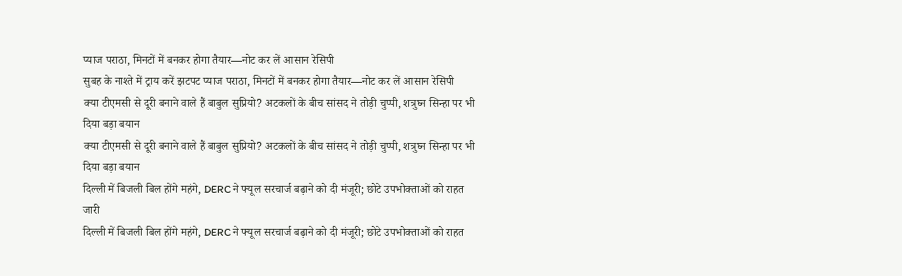प्याज पराठा, मिनटों में बनकर होगा तैयार—नोट कर लें आसान रेसिपी
सुबह के नाश्ते में ट्राय करें झटपट प्याज पराठा, मिनटों में बनकर होगा तैयार—नोट कर लें आसान रेसिपी
क्या टीएमसी से दूरी बनाने वाले हैं बाबुल सुप्रियो? अटकलों के बीच सांसद ने तोड़ी चुप्पी, शत्रुघ्न सिन्हा पर भी दिया बड़ा बयान
क्या टीएमसी से दूरी बनाने वाले हैं बाबुल सुप्रियो? अटकलों के बीच सांसद ने तोड़ी चुप्पी, शत्रुघ्न सिन्हा पर भी दिया बड़ा बयान
दिल्ली में बिजली बिल होंगे महंगे, DERC ने फ्यूल सरचार्ज बढ़ाने को दी मंजूरी; छोटे उपभोक्ताओं को राहत जारी
दिल्ली में बिजली बिल होंगे महंगे, DERC ने फ्यूल सरचार्ज बढ़ाने को दी मंजूरी; छोटे उपभोक्ताओं को राहत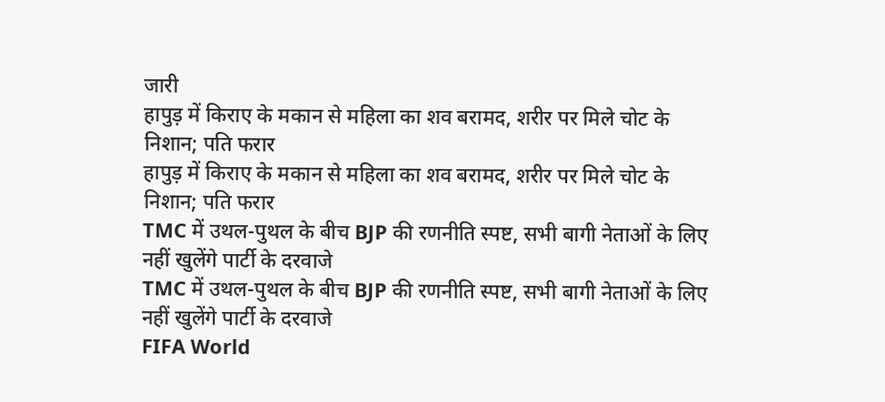जारी
हापुड़ में किराए के मकान से महिला का शव बरामद, शरीर पर मिले चोट के निशान; पति फरार
हापुड़ में किराए के मकान से महिला का शव बरामद, शरीर पर मिले चोट के निशान; पति फरार
TMC में उथल-पुथल के बीच BJP की रणनीति स्पष्ट, सभी बागी नेताओं के लिए नहीं खुलेंगे पार्टी के दरवाजे
TMC में उथल-पुथल के बीच BJP की रणनीति स्पष्ट, सभी बागी नेताओं के लिए नहीं खुलेंगे पार्टी के दरवाजे
FIFA World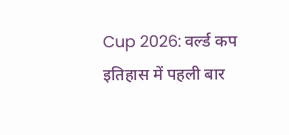Cup 2026: वर्ल्ड कप इतिहास में पहली बार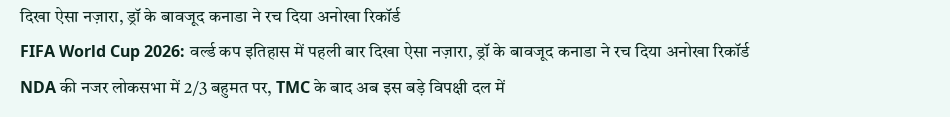दिखा ऐसा नज़ारा, ड्रॉ के बावजूद कनाडा ने रच दिया अनोखा रिकॉर्ड
FIFA World Cup 2026: वर्ल्ड कप इतिहास में पहली बार दिखा ऐसा नज़ारा, ड्रॉ के बावजूद कनाडा ने रच दिया अनोखा रिकॉर्ड
NDA की नजर लोकसभा में 2/3 बहुमत पर, TMC के बाद अब इस बड़े विपक्षी दल में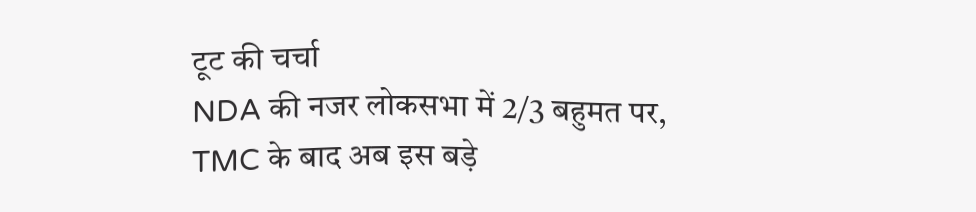टूट की चर्चा
NDA की नजर लोकसभा में 2/3 बहुमत पर, TMC के बाद अब इस बड़े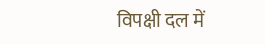विपक्षी दल में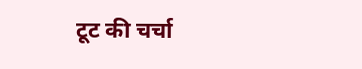टूट की चर्चा